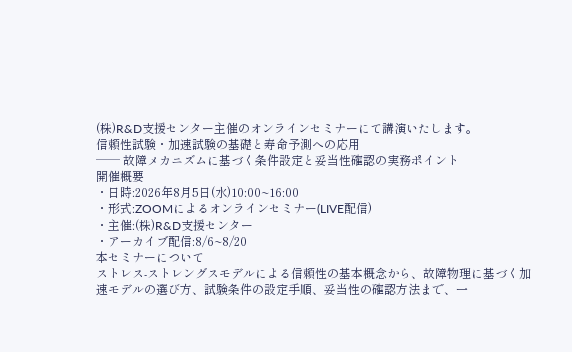(株)R&D支援センター主催のオンラインセミナーにて講演いたします。
信頼性試験・加速試験の基礎と寿命予測への応用
── 故障メカニズムに基づく条件設定と妥当性確認の実務ポイント
開催概要
・日時:2026年8月5日(水)10:00~16:00
・形式:ZOOMによるオンラインセミナー(LIVE配信)
・主催:(株)R&D支援センター
・アーカイブ配信:8/6~8/20
本セミナーについて
ストレス-ストレングスモデルによる信頼性の基本概念から、故障物理に基づく加速モデルの選び方、試験条件の設定手順、妥当性の確認方法まで、一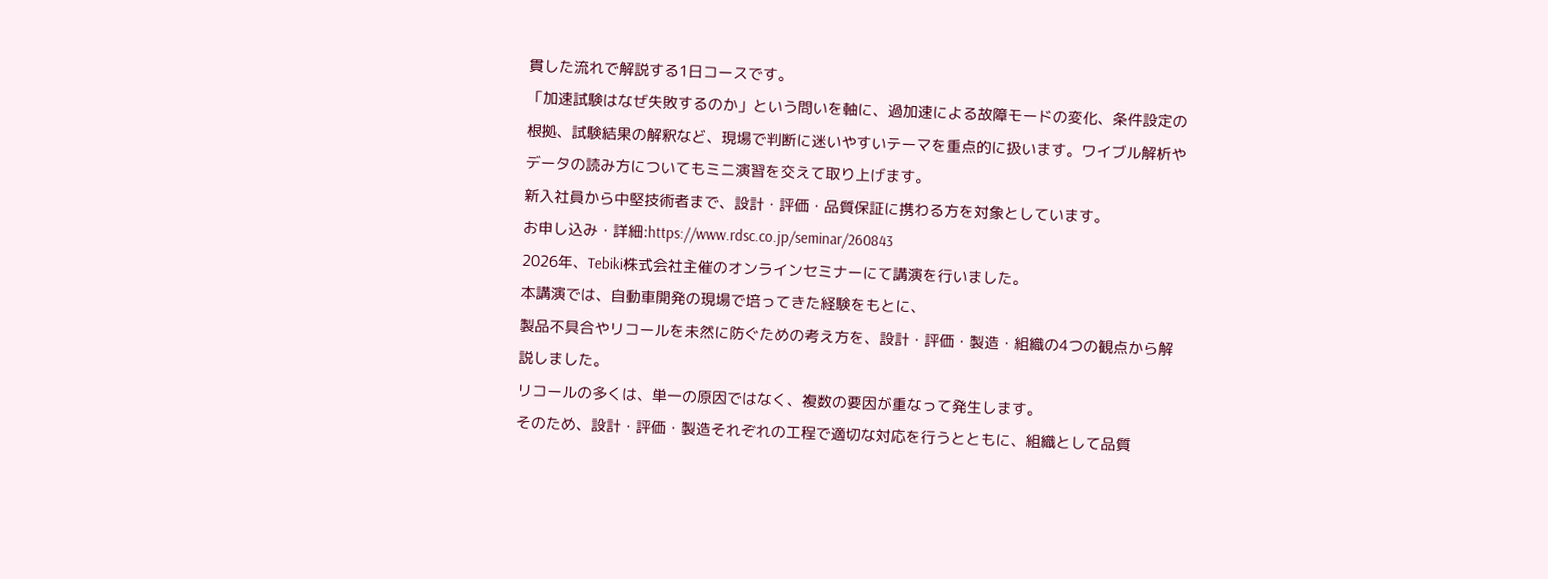貫した流れで解説する1日コースです。
「加速試験はなぜ失敗するのか」という問いを軸に、過加速による故障モードの変化、条件設定の根拠、試験結果の解釈など、現場で判断に迷いやすいテーマを重点的に扱います。ワイブル解析やデータの読み方についてもミニ演習を交えて取り上げます。
新入社員から中堅技術者まで、設計・評価・品質保証に携わる方を対象としています。
お申し込み・詳細:https://www.rdsc.co.jp/seminar/260843
2026年、Tebiki株式会社主催のオンラインセミナーにて講演を行いました。
本講演では、自動車開発の現場で培ってきた経験をもとに、
製品不具合やリコールを未然に防ぐための考え方を、設計・評価・製造・組織の4つの観点から解説しました。
リコールの多くは、単一の原因ではなく、複数の要因が重なって発生します。
そのため、設計・評価・製造それぞれの工程で適切な対応を行うとともに、組織として品質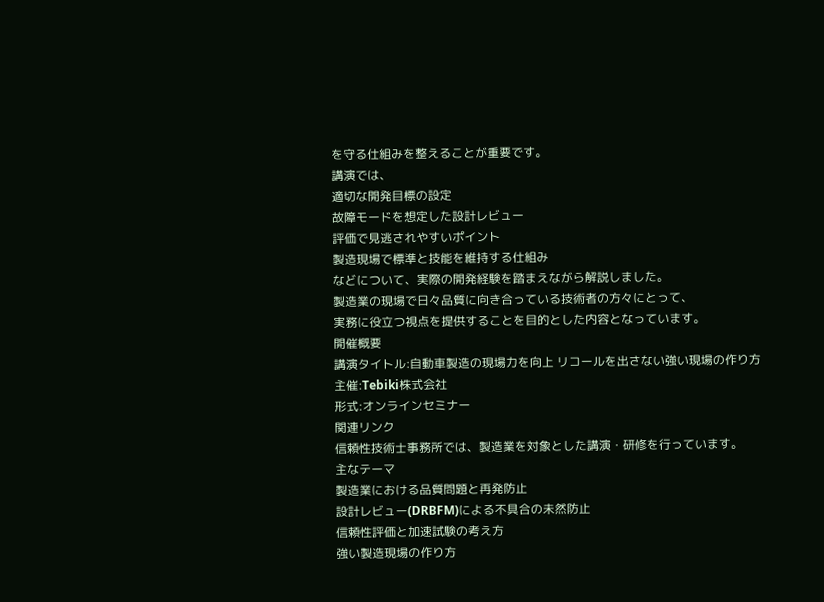を守る仕組みを整えることが重要です。
講演では、
適切な開発目標の設定
故障モードを想定した設計レビュー
評価で見逃されやすいポイント
製造現場で標準と技能を維持する仕組み
などについて、実際の開発経験を踏まえながら解説しました。
製造業の現場で日々品質に向き合っている技術者の方々にとって、
実務に役立つ視点を提供することを目的とした内容となっています。
開催概要
講演タイトル:自動車製造の現場力を向上 リコールを出さない強い現場の作り方
主催:Tebiki株式会社
形式:オンラインセミナー
関連リンク
信頼性技術士事務所では、製造業を対象とした講演・研修を行っています。
主なテーマ
製造業における品質問題と再発防止
設計レビュー(DRBFM)による不具合の未然防止
信頼性評価と加速試験の考え方
強い製造現場の作り方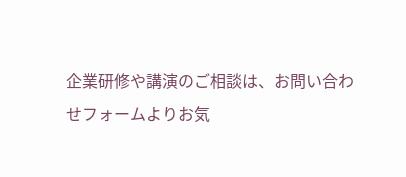企業研修や講演のご相談は、お問い合わせフォームよりお気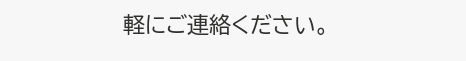軽にご連絡ください。